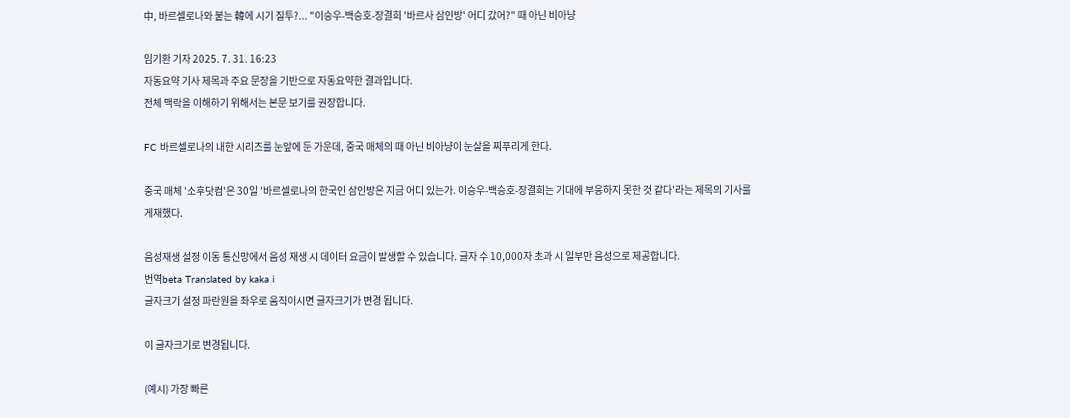中, 바르셀로나와 붙는 韓에 시기 질투?... "이승우-백승호-장결희 '바르사 삼인방' 어디 갔어?" 때 아닌 비아냥

임기환 기자 2025. 7. 31. 16:23
자동요약 기사 제목과 주요 문장을 기반으로 자동요약한 결과입니다.
전체 맥락을 이해하기 위해서는 본문 보기를 권장합니다.

FC 바르셀로나의 내한 시리즈를 눈앞에 둔 가운데, 중국 매체의 때 아닌 비아냥이 눈살을 찌푸리게 한다.

중국 매체 '소후닷컴'은 30일 '바르셀로나의 한국인 삼인방은 지금 어디 있는가. 이승우-백승호-장결희는 기대에 부응하지 못한 것 같다'라는 제목의 기사를 게재했다.

음성재생 설정 이동 통신망에서 음성 재생 시 데이터 요금이 발생할 수 있습니다. 글자 수 10,000자 초과 시 일부만 음성으로 제공합니다.
번역beta Translated by kaka i
글자크기 설정 파란원을 좌우로 움직이시면 글자크기가 변경 됩니다.

이 글자크기로 변경됩니다.

(예시) 가장 빠른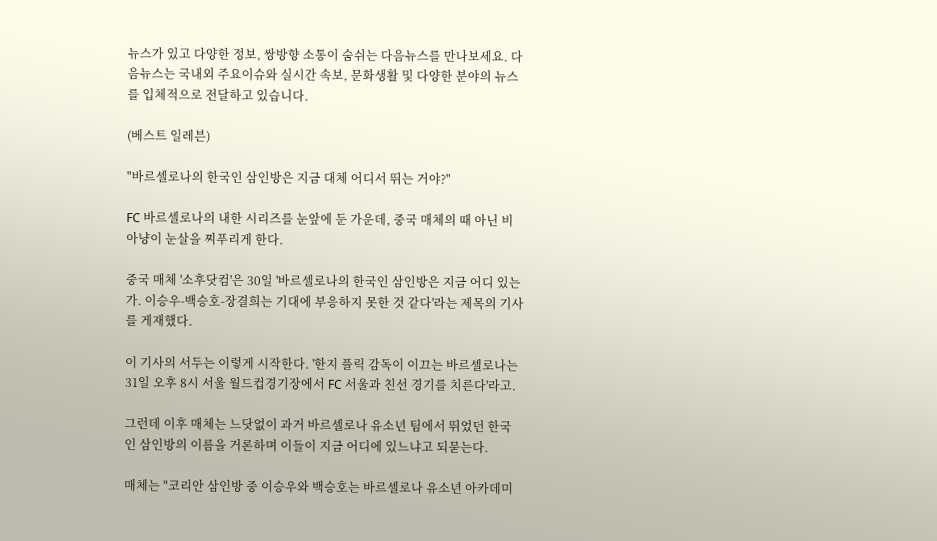뉴스가 있고 다양한 정보, 쌍방향 소통이 숨쉬는 다음뉴스를 만나보세요. 다음뉴스는 국내외 주요이슈와 실시간 속보, 문화생활 및 다양한 분야의 뉴스를 입체적으로 전달하고 있습니다.

(베스트 일레븐)

"바르셀로나의 한국인 삼인방은 지금 대체 어디서 뛰는 거야?"

FC 바르셀로나의 내한 시리즈를 눈앞에 둔 가운데, 중국 매체의 때 아닌 비아냥이 눈살을 찌푸리게 한다.

중국 매체 '소후닷컴'은 30일 '바르셀로나의 한국인 삼인방은 지금 어디 있는가. 이승우-백승호-장결희는 기대에 부응하지 못한 것 같다'라는 제목의 기사를 게재했다.

이 기사의 서두는 이렇게 시작한다. '한지 플릭 감독이 이끄는 바르셀로나는 31일 오후 8시 서울 월드컵경기장에서 FC 서울과 친선 경기를 치른다'라고.

그런데 이후 매체는 느닷없이 과거 바르셀로나 유소년 팀에서 뛰었던 한국인 삼인방의 이름을 거론하며 이들이 지금 어디에 있느냐고 되묻는다.

매체는 "코리안 삼인방 중 이승우와 백승호는 바르셀로나 유소년 아카데미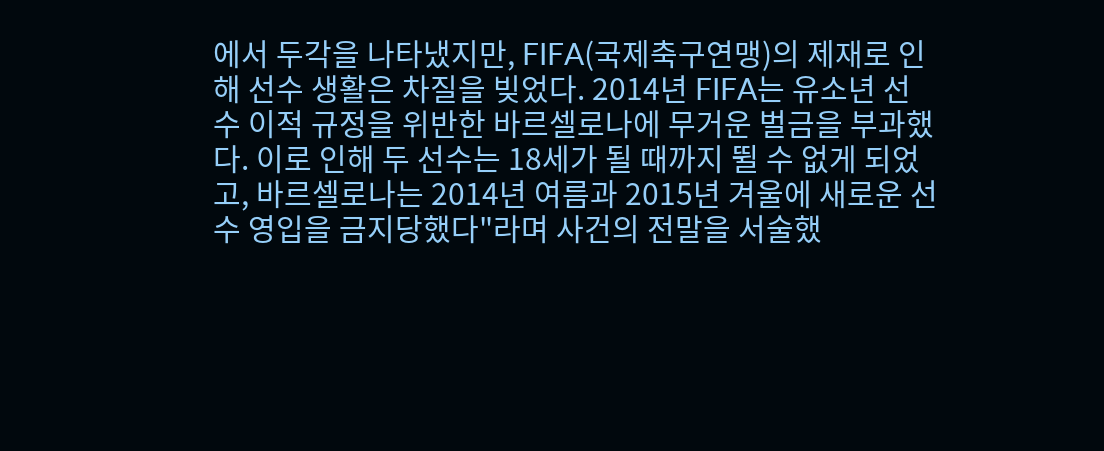에서 두각을 나타냈지만, FIFA(국제축구연맹)의 제재로 인해 선수 생활은 차질을 빚었다. 2014년 FIFA는 유소년 선수 이적 규정을 위반한 바르셀로나에 무거운 벌금을 부과했다. 이로 인해 두 선수는 18세가 될 때까지 뛸 수 없게 되었고, 바르셀로나는 2014년 여름과 2015년 겨울에 새로운 선수 영입을 금지당했다"라며 사건의 전말을 서술했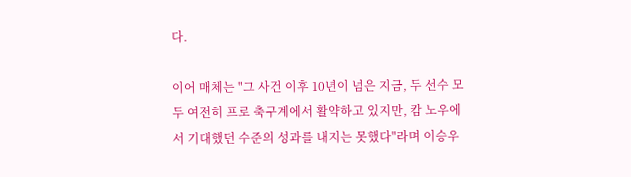다.

이어 매체는 "그 사건 이후 10년이 넘은 지금, 두 선수 모두 여전히 프로 축구계에서 활약하고 있지만, 캄 노우에서 기대했던 수준의 성과를 내지는 못했다"라며 이승우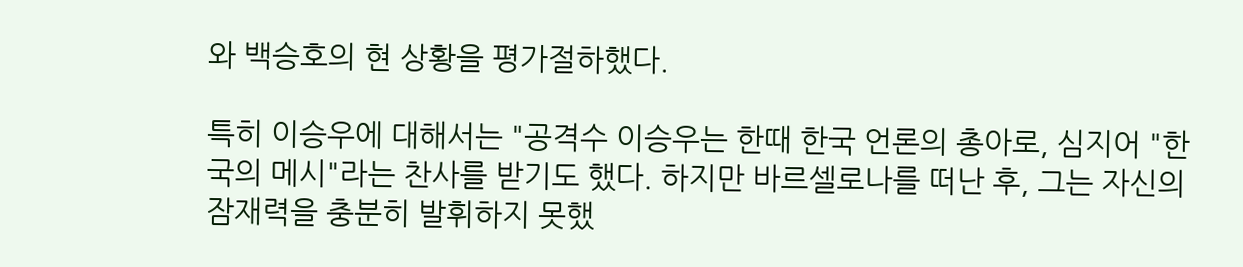와 백승호의 현 상황을 평가절하했다.

특히 이승우에 대해서는 "공격수 이승우는 한때 한국 언론의 총아로, 심지어 "한국의 메시"라는 찬사를 받기도 했다. 하지만 바르셀로나를 떠난 후, 그는 자신의 잠재력을 충분히 발휘하지 못했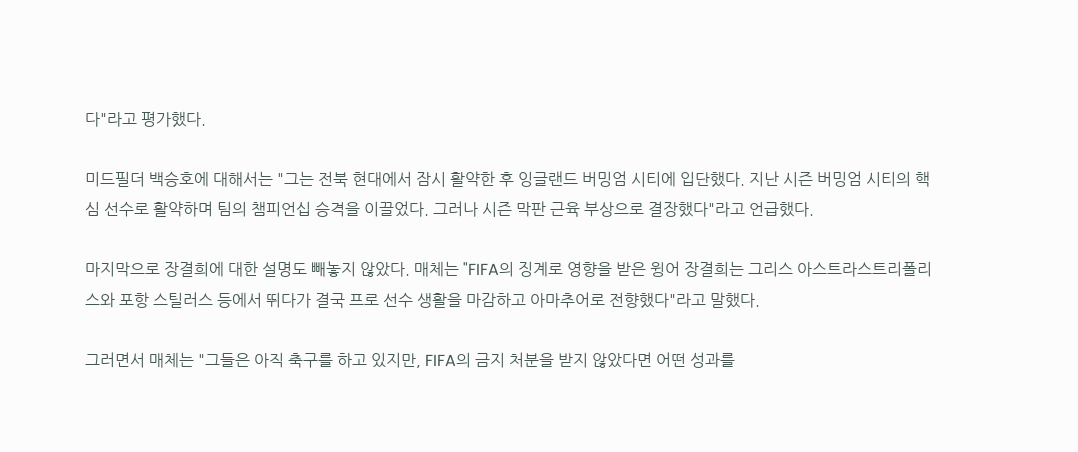다"라고 평가했다.

미드필더 백승호에 대해서는 "그는 전북 현대에서 잠시 활약한 후 잉글랜드 버밍엄 시티에 입단했다. 지난 시즌 버밍엄 시티의 핵심 선수로 활약하며 팀의 챔피언십 승격을 이끌었다. 그러나 시즌 막판 근육 부상으로 결장했다"라고 언급했다.

마지막으로 장결희에 대한 설명도 빼놓지 않았다. 매체는 "FIFA의 징계로 영향을 받은 윙어 장결희는 그리스 아스트라스트리폴리스와 포항 스틸러스 등에서 뛰다가 결국 프로 선수 생활을 마감하고 아마추어로 전향했다"라고 말했다.

그러면서 매체는 "그들은 아직 축구를 하고 있지만, FIFA의 금지 처분을 받지 않았다면 어떤 성과를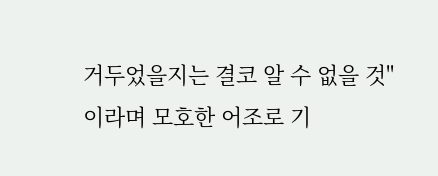거두었을지는 결코 알 수 없을 것"이라며 모호한 어조로 기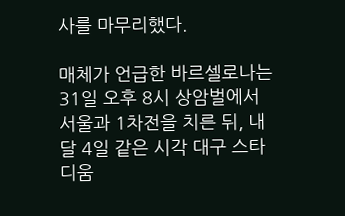사를 마무리했다.

매체가 언급한 바르셀로나는 31일 오후 8시 상암벌에서 서울과 1차전을 치른 뒤, 내달 4일 같은 시각 대구 스타디움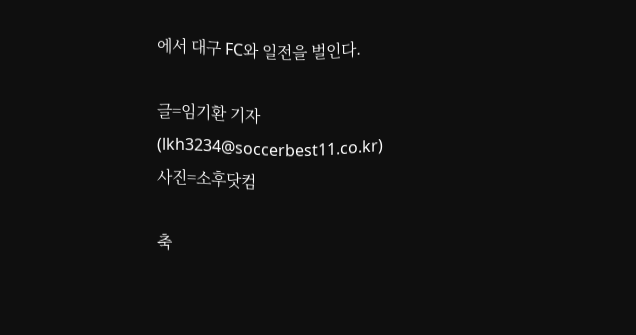에서 대구 FC와 일전을 벌인다.

글=임기환 기자(lkh3234@soccerbest11.co.kr)
사진=소후닷컴

축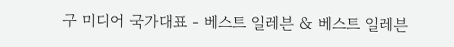구 미디어 국가대표 - 베스트 일레븐 & 베스트 일레븐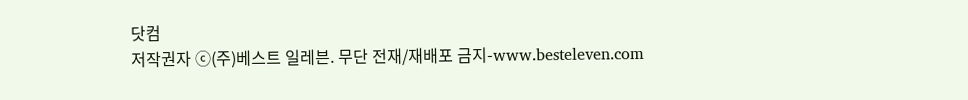닷컴
저작권자 ⓒ(주)베스트 일레븐. 무단 전재/재배포 금지-www.besteleven.com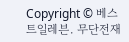Copyright © 베스트일레븐. 무단전재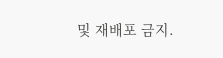및 재배포 금지.